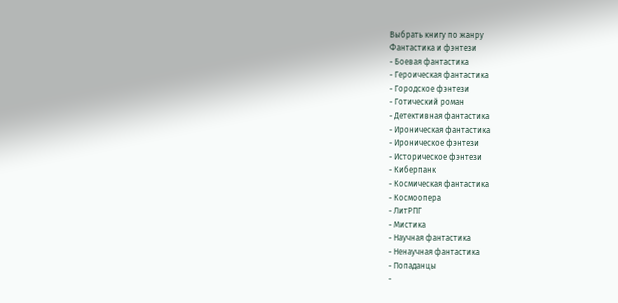Выбрать книгу по жанру
Фантастика и фэнтези
- Боевая фантастика
- Героическая фантастика
- Городское фэнтези
- Готический роман
- Детективная фантастика
- Ироническая фантастика
- Ироническое фэнтези
- Историческое фэнтези
- Киберпанк
- Космическая фантастика
- Космоопера
- ЛитРПГ
- Мистика
- Научная фантастика
- Ненаучная фантастика
- Попаданцы
-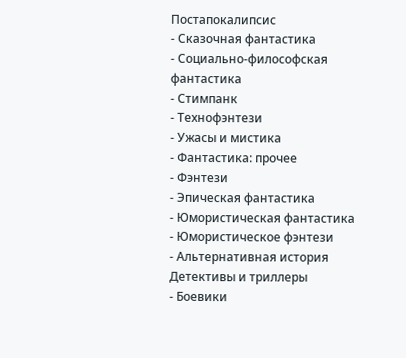Постапокалипсис
- Сказочная фантастика
- Социально-философская фантастика
- Стимпанк
- Технофэнтези
- Ужасы и мистика
- Фантастика: прочее
- Фэнтези
- Эпическая фантастика
- Юмористическая фантастика
- Юмористическое фэнтези
- Альтернативная история
Детективы и триллеры
- Боевики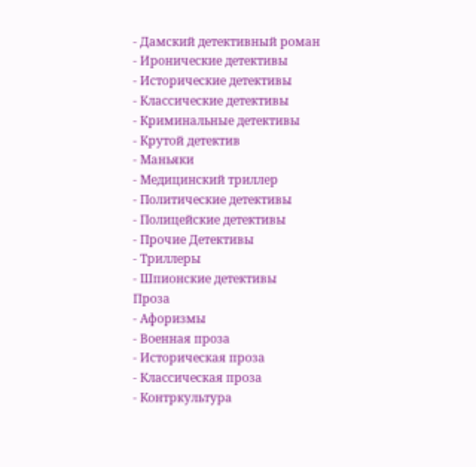- Дамский детективный роман
- Иронические детективы
- Исторические детективы
- Классические детективы
- Криминальные детективы
- Крутой детектив
- Маньяки
- Медицинский триллер
- Политические детективы
- Полицейские детективы
- Прочие Детективы
- Триллеры
- Шпионские детективы
Проза
- Афоризмы
- Военная проза
- Историческая проза
- Классическая проза
- Контркультура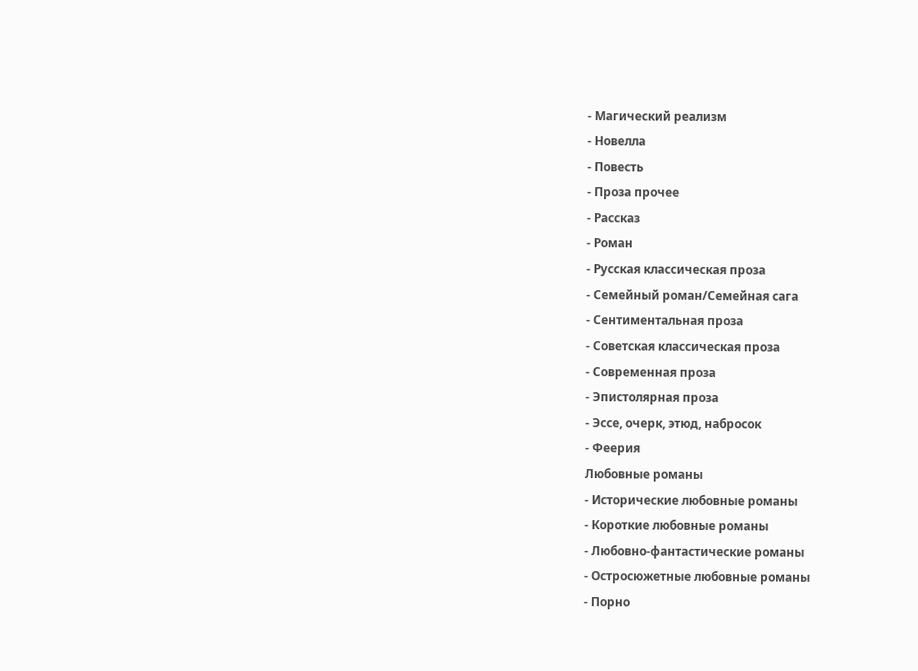- Магический реализм
- Новелла
- Повесть
- Проза прочее
- Рассказ
- Роман
- Русская классическая проза
- Семейный роман/Семейная сага
- Сентиментальная проза
- Советская классическая проза
- Современная проза
- Эпистолярная проза
- Эссе, очерк, этюд, набросок
- Феерия
Любовные романы
- Исторические любовные романы
- Короткие любовные романы
- Любовно-фантастические романы
- Остросюжетные любовные романы
- Порно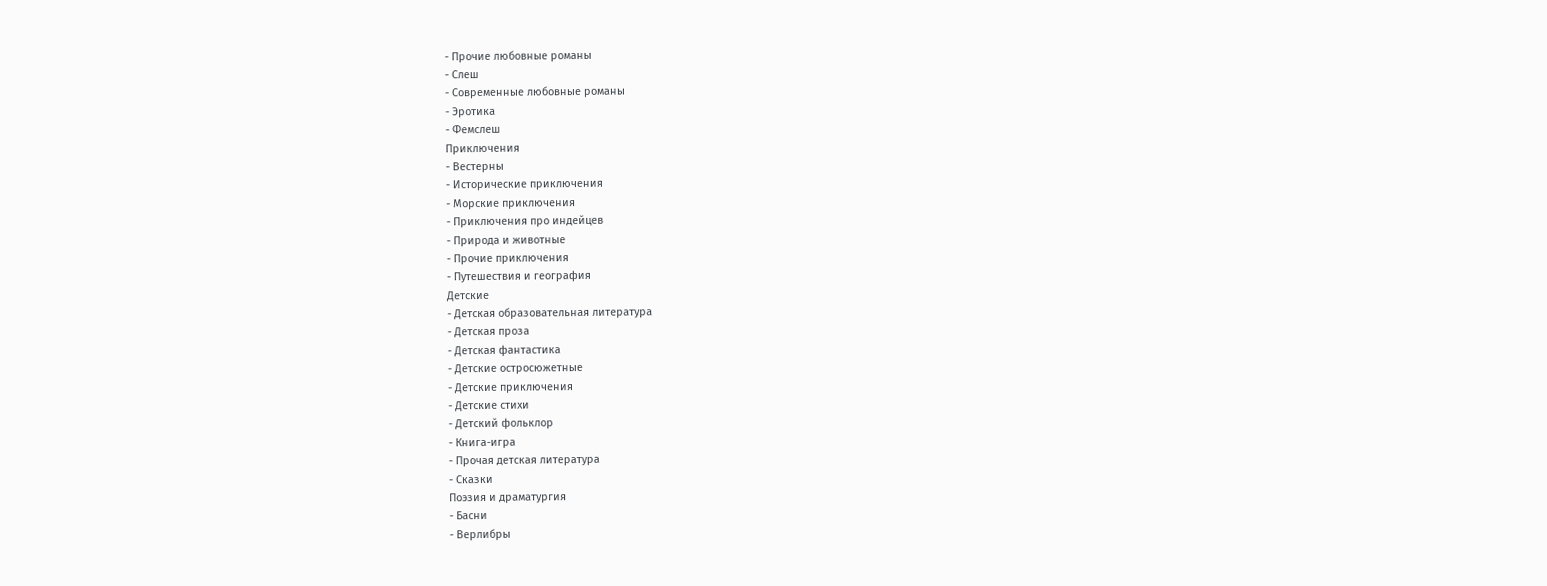- Прочие любовные романы
- Слеш
- Современные любовные романы
- Эротика
- Фемслеш
Приключения
- Вестерны
- Исторические приключения
- Морские приключения
- Приключения про индейцев
- Природа и животные
- Прочие приключения
- Путешествия и география
Детские
- Детская образовательная литература
- Детская проза
- Детская фантастика
- Детские остросюжетные
- Детские приключения
- Детские стихи
- Детский фольклор
- Книга-игра
- Прочая детская литература
- Сказки
Поэзия и драматургия
- Басни
- Верлибры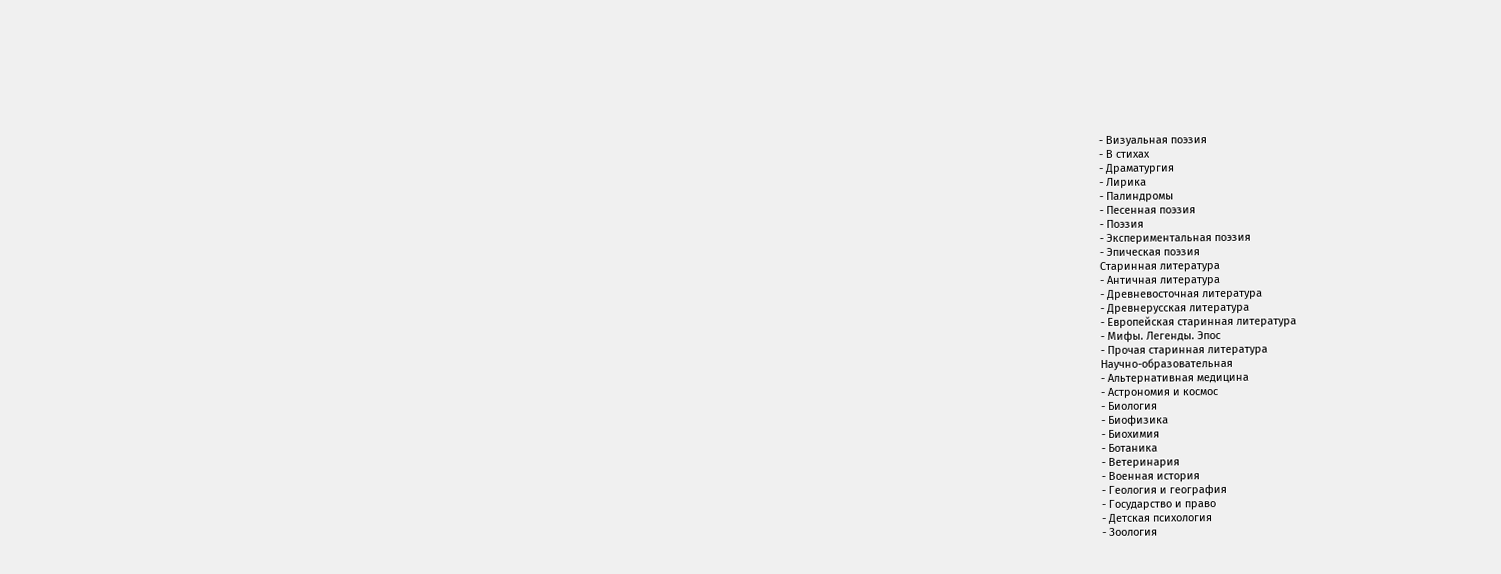- Визуальная поэзия
- В стихах
- Драматургия
- Лирика
- Палиндромы
- Песенная поэзия
- Поэзия
- Экспериментальная поэзия
- Эпическая поэзия
Старинная литература
- Античная литература
- Древневосточная литература
- Древнерусская литература
- Европейская старинная литература
- Мифы. Легенды. Эпос
- Прочая старинная литература
Научно-образовательная
- Альтернативная медицина
- Астрономия и космос
- Биология
- Биофизика
- Биохимия
- Ботаника
- Ветеринария
- Военная история
- Геология и география
- Государство и право
- Детская психология
- Зоология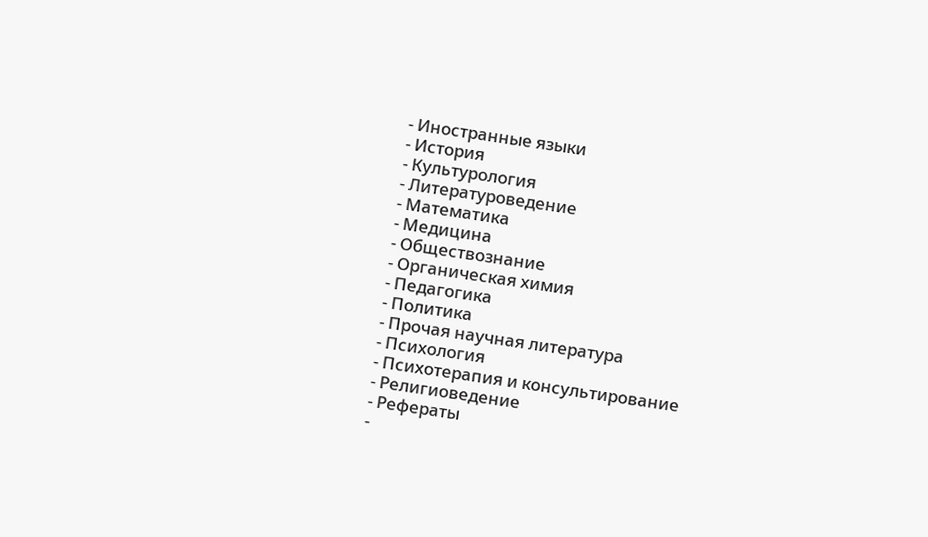- Иностранные языки
- История
- Культурология
- Литературоведение
- Математика
- Медицина
- Обществознание
- Органическая химия
- Педагогика
- Политика
- Прочая научная литература
- Психология
- Психотерапия и консультирование
- Религиоведение
- Рефераты
-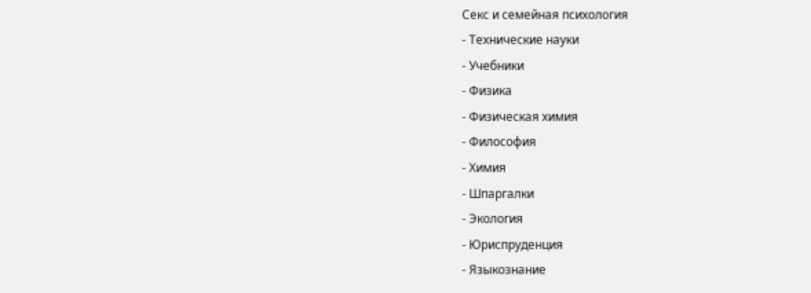Секс и семейная психология
- Технические науки
- Учебники
- Физика
- Физическая химия
- Философия
- Химия
- Шпаргалки
- Экология
- Юриспруденция
- Языкознание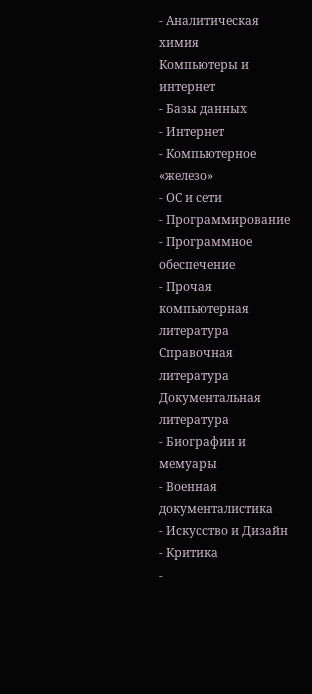- Аналитическая химия
Компьютеры и интернет
- Базы данных
- Интернет
- Компьютерное «железо»
- ОС и сети
- Программирование
- Программное обеспечение
- Прочая компьютерная литература
Справочная литература
Документальная литература
- Биографии и мемуары
- Военная документалистика
- Искусство и Дизайн
- Критика
-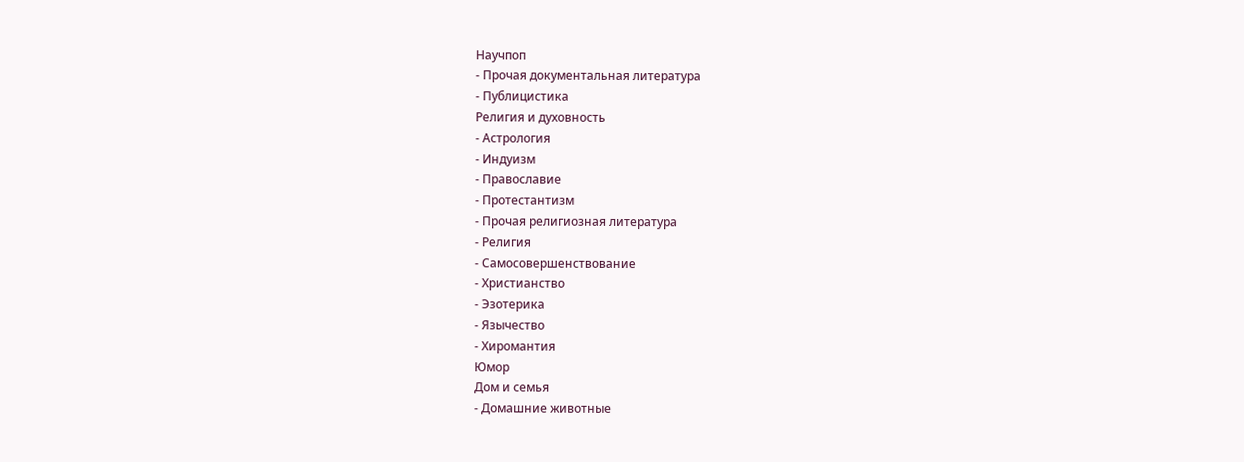Научпоп
- Прочая документальная литература
- Публицистика
Религия и духовность
- Астрология
- Индуизм
- Православие
- Протестантизм
- Прочая религиозная литература
- Религия
- Самосовершенствование
- Христианство
- Эзотерика
- Язычество
- Хиромантия
Юмор
Дом и семья
- Домашние животные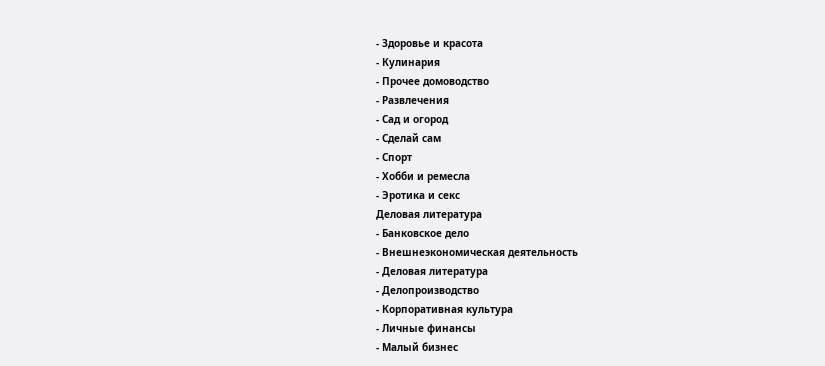- Здоровье и красота
- Кулинария
- Прочее домоводство
- Развлечения
- Сад и огород
- Сделай сам
- Спорт
- Хобби и ремесла
- Эротика и секс
Деловая литература
- Банковское дело
- Внешнеэкономическая деятельность
- Деловая литература
- Делопроизводство
- Корпоративная культура
- Личные финансы
- Малый бизнес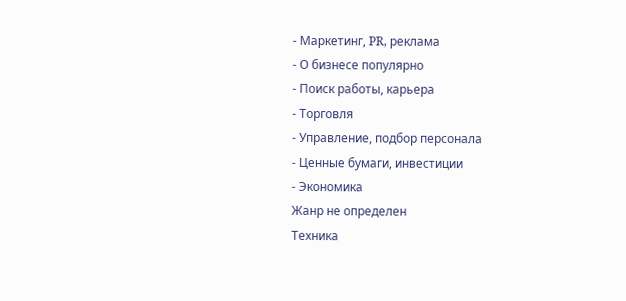- Маркетинг, PR, реклама
- О бизнесе популярно
- Поиск работы, карьера
- Торговля
- Управление, подбор персонала
- Ценные бумаги, инвестиции
- Экономика
Жанр не определен
Техника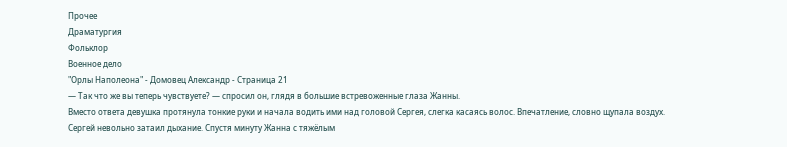Прочее
Драматургия
Фольклор
Военное дело
"Орлы Наполеона" - Домовец Александр - Страница 21
— Так что же вы теперь чувствуете? — спросил он, глядя в большие встревоженные глаза Жанны.
Вместо ответа девушка протянула тонкие руки и начала водить ими над головой Сергея, слегка касаясь волос. Впечатление, словно щупала воздух. Сергей невольно затаил дыхание. Спустя минуту Жанна с тяжёлым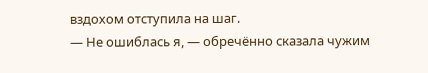вздохом отступила на шаг.
— Не ошиблась я, — обречённо сказала чужим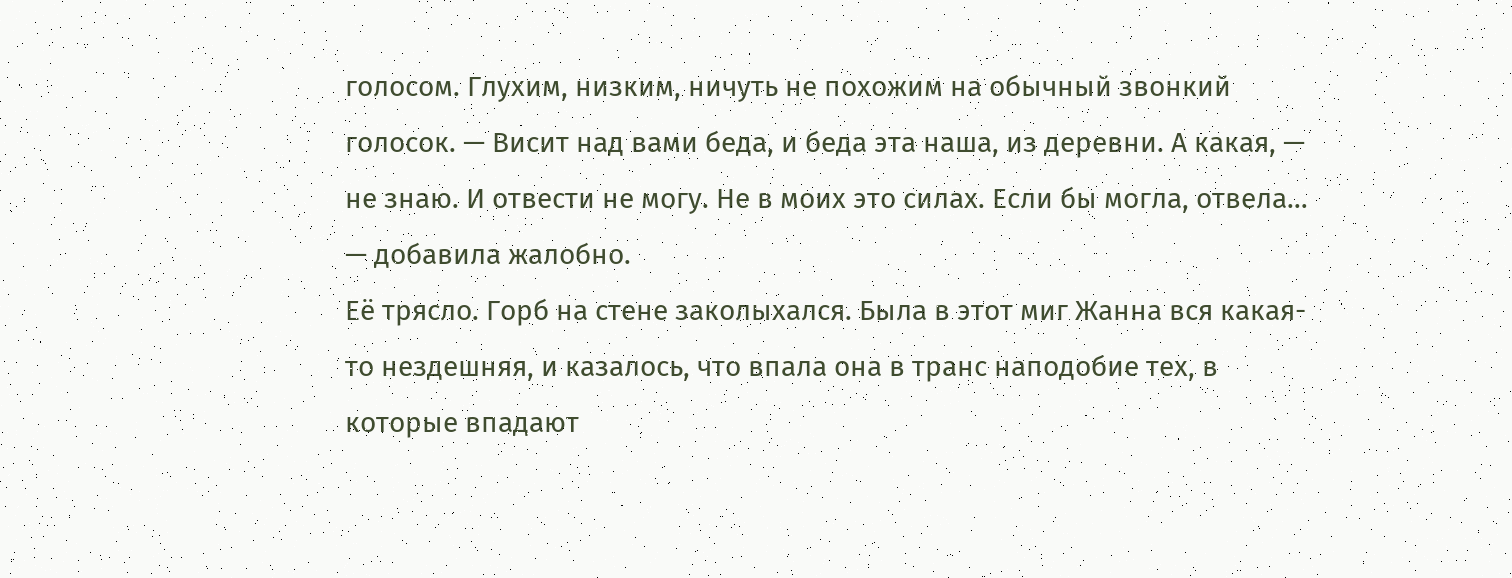голосом. Глухим, низким, ничуть не похожим на обычный звонкий голосок. — Висит над вами беда, и беда эта наша, из деревни. А какая, — не знаю. И отвести не могу. Не в моих это силах. Если бы могла, отвела… — добавила жалобно.
Её трясло. Горб на стене заколыхался. Была в этот миг Жанна вся какая-то нездешняя, и казалось, что впала она в транс наподобие тех, в которые впадают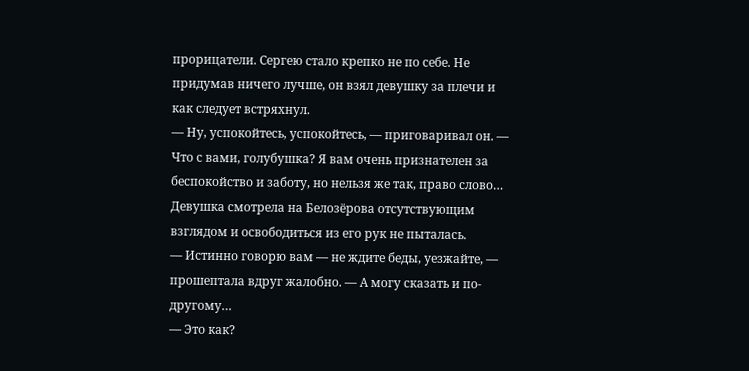прорицатели. Сергею стало крепко не по себе. Не придумав ничего лучше, он взял девушку за плечи и как следует встряхнул.
— Ну, успокойтесь, успокойтесь, — приговаривал он. — Что с вами, голубушка? Я вам очень признателен за беспокойство и заботу, но нельзя же так, право слово…
Девушка смотрела на Белозёрова отсутствующим взглядом и освободиться из его рук не пыталась.
— Истинно говорю вам — не ждите беды, уезжайте, — прошептала вдруг жалобно. — А могу сказать и по-другому…
— Это как?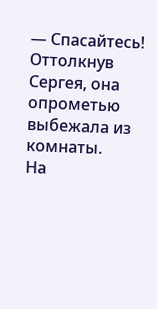— Спасайтесь!
Оттолкнув Сергея, она опрометью выбежала из комнаты.
На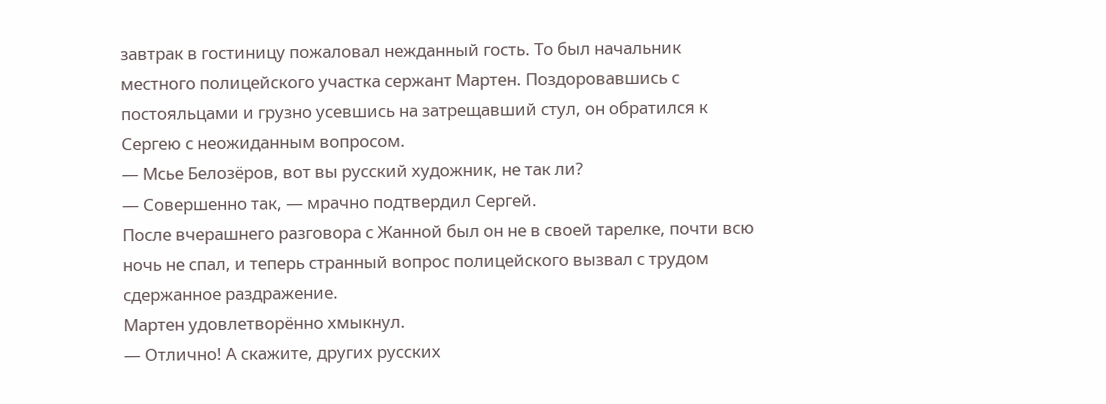завтрак в гостиницу пожаловал нежданный гость. То был начальник местного полицейского участка сержант Мартен. Поздоровавшись с постояльцами и грузно усевшись на затрещавший стул, он обратился к Сергею с неожиданным вопросом.
— Мсье Белозёров, вот вы русский художник, не так ли?
— Совершенно так, — мрачно подтвердил Сергей.
После вчерашнего разговора с Жанной был он не в своей тарелке, почти всю ночь не спал, и теперь странный вопрос полицейского вызвал с трудом сдержанное раздражение.
Мартен удовлетворённо хмыкнул.
— Отлично! А скажите, других русских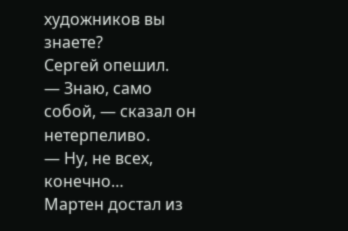художников вы знаете?
Сергей опешил.
— Знаю, само собой, — сказал он нетерпеливо.
— Ну, не всех, конечно…
Мартен достал из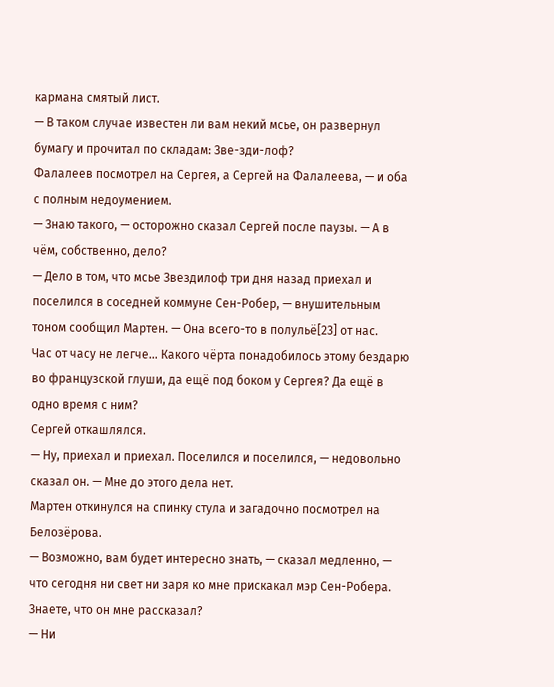кармана смятый лист.
— В таком случае известен ли вам некий мсье, он развернул бумагу и прочитал по складам: Зве-зди-лоф?
Фалалеев посмотрел на Сергея, а Сергей на Фалалеева, — и оба с полным недоумением.
— Знаю такого, — осторожно сказал Сергей после паузы. — А в чём, собственно, дело?
— Дело в том, что мсье Звездилоф три дня назад приехал и поселился в соседней коммуне Сен-Робер, — внушительным тоном сообщил Мартен. — Она всего-то в полульё[23] от нас.
Час от часу не легче… Какого чёрта понадобилось этому бездарю во французской глуши, да ещё под боком у Сергея? Да ещё в одно время с ним?
Сергей откашлялся.
— Ну, приехал и приехал. Поселился и поселился, — недовольно сказал он. — Мне до этого дела нет.
Мартен откинулся на спинку стула и загадочно посмотрел на Белозёрова.
— Возможно, вам будет интересно знать, — сказал медленно, — что сегодня ни свет ни заря ко мне прискакал мэр Сен-Робера. Знаете, что он мне рассказал?
— Ни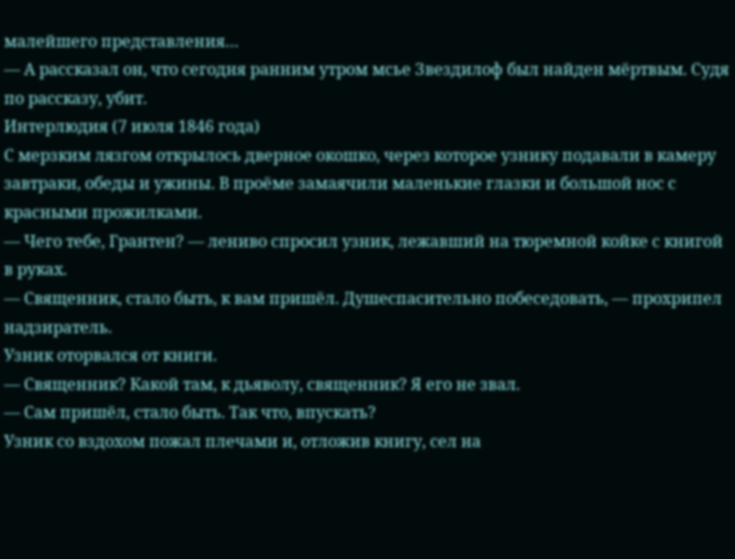малейшего представления…
— А рассказал он, что сегодня ранним утром мсье Звездилоф был найден мёртвым. Судя по рассказу, убит.
Интерлюдия (7 июля 1846 года)
С мерзким лязгом открылось дверное окошко, через которое узнику подавали в камеру завтраки, обеды и ужины. В проёме замаячили маленькие глазки и большой нос с красными прожилками.
— Чего тебе, Грантен? — лениво спросил узник, лежавший на тюремной койке с книгой в руках.
— Священник, стало быть, к вам пришёл. Душеспасительно побеседовать, — прохрипел надзиратель.
Узник оторвался от книги.
— Священник? Какой там, к дьяволу, священник? Я его не звал.
— Сам пришёл, стало быть. Так что, впускать?
Узник со вздохом пожал плечами и, отложив книгу, сел на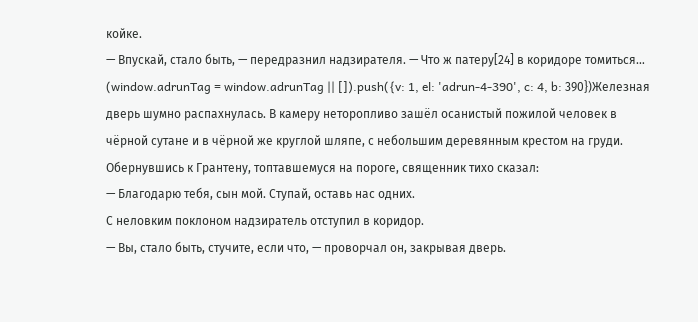койке.
— Впускай, стало быть, — передразнил надзирателя. — Что ж патеру[24] в коридоре томиться…
(window.adrunTag = window.adrunTag || []).push({v: 1, el: 'adrun-4-390', c: 4, b: 390})Железная дверь шумно распахнулась. В камеру неторопливо зашёл осанистый пожилой человек в чёрной сутане и в чёрной же круглой шляпе, с небольшим деревянным крестом на груди. Обернувшись к Грантену, топтавшемуся на пороге, священник тихо сказал:
— Благодарю тебя, сын мой. Ступай, оставь нас одних.
С неловким поклоном надзиратель отступил в коридор.
— Вы, стало быть, стучите, если что, — проворчал он, закрывая дверь.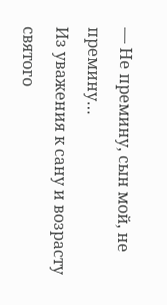— Не премину, сын мой, не премину…
Из уважения к сану и возрасту святого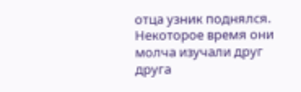отца узник поднялся. Некоторое время они молча изучали друг друга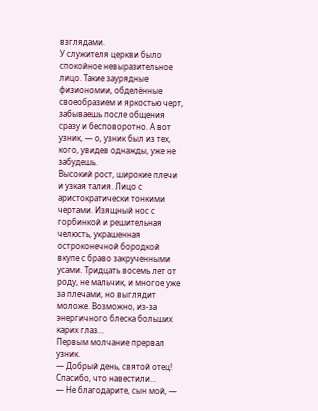взглядами.
У служителя церкви было спокойное невыразительное лицо. Такие заурядные физиономии, обделённые своеобразием и яркостью черт, забываешь после общения сразу и бесповоротно. А вот узник, — о, узник был из тех, кого, увидев однажды, уже не забудешь.
Высокий рост, широкие плечи и узкая талия. Лицо с аристократически тонкими чертами. Изящный нос с горбинкой и решительная челюсть, украшенная остроконечной бородкой вкупе с браво закрученными усами. Тридцать восемь лет от роду, не мальчик, и многое уже за плечами, но выглядит моложе. Возможно, из-за энергичного блеска больших карих глаз…
Первым молчание прервал узник.
— Добрый день, святой отец! Спасибо, что навестили…
— Не благодарите, сын мой, —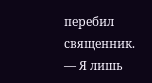перебил священник. — Я лишь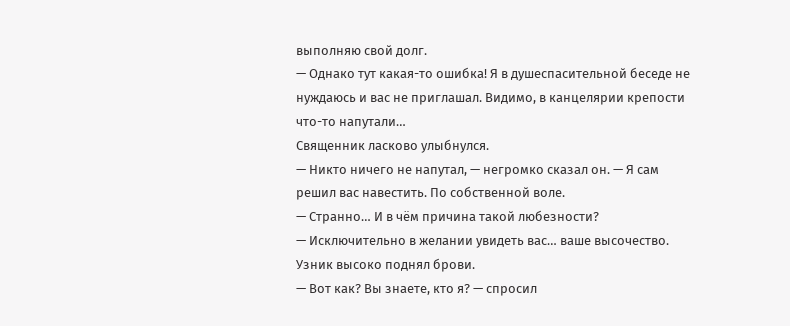выполняю свой долг.
— Однако тут какая-то ошибка! Я в душеспасительной беседе не нуждаюсь и вас не приглашал. Видимо, в канцелярии крепости что-то напутали…
Священник ласково улыбнулся.
— Никто ничего не напутал, — негромко сказал он. — Я сам решил вас навестить. По собственной воле.
— Странно… И в чём причина такой любезности?
— Исключительно в желании увидеть вас… ваше высочество.
Узник высоко поднял брови.
— Вот как? Вы знаете, кто я? — спросил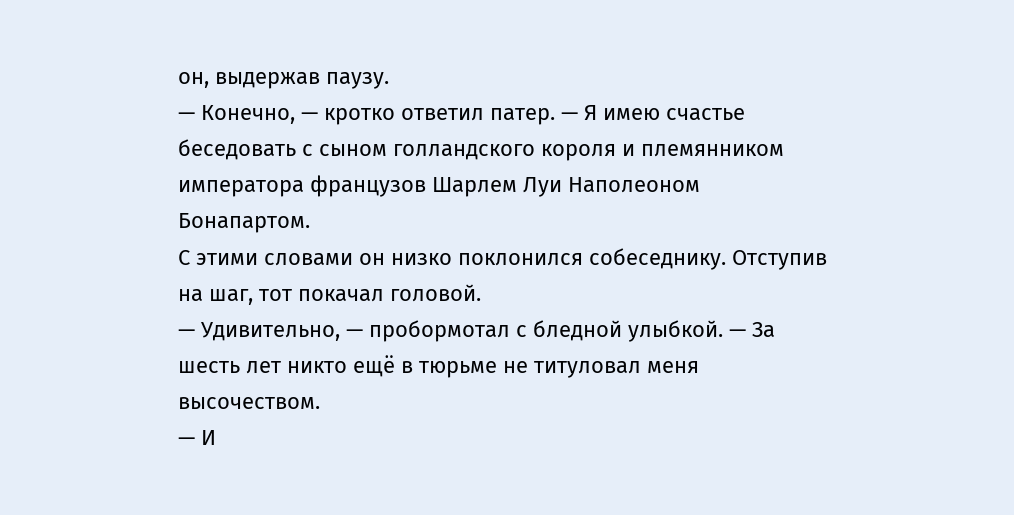он, выдержав паузу.
— Конечно, — кротко ответил патер. — Я имею счастье беседовать с сыном голландского короля и племянником императора французов Шарлем Луи Наполеоном Бонапартом.
С этими словами он низко поклонился собеседнику. Отступив на шаг, тот покачал головой.
— Удивительно, — пробормотал с бледной улыбкой. — За шесть лет никто ещё в тюрьме не титуловал меня высочеством.
— И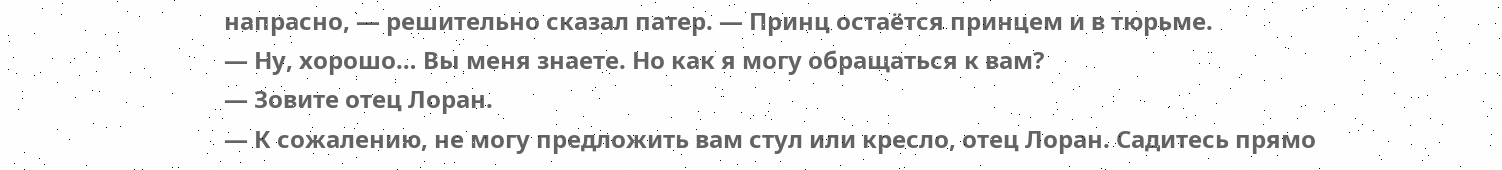напрасно, — решительно сказал патер. — Принц остаётся принцем и в тюрьме.
— Ну, хорошо… Вы меня знаете. Но как я могу обращаться к вам?
— Зовите отец Лоран.
— К сожалению, не могу предложить вам стул или кресло, отец Лоран. Садитесь прямо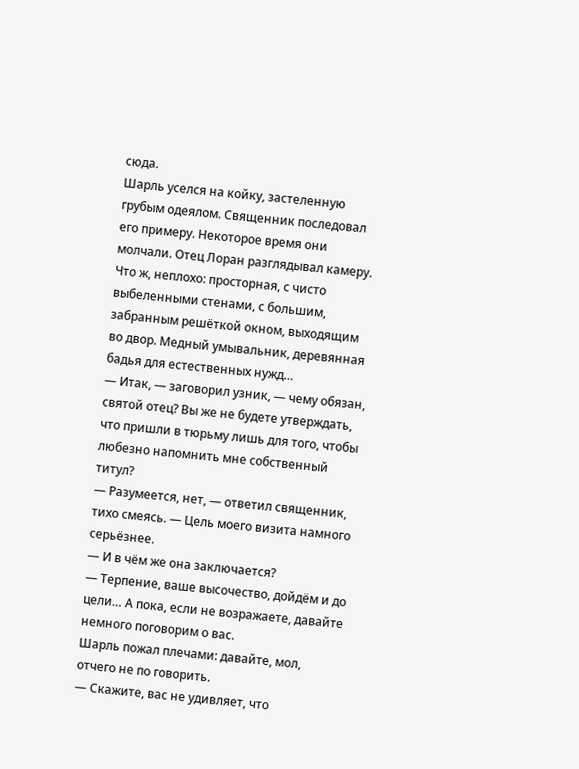сюда.
Шарль уселся на койку, застеленную грубым одеялом. Священник последовал его примеру. Некоторое время они молчали. Отец Лоран разглядывал камеру. Что ж, неплохо: просторная, с чисто выбеленными стенами, с большим, забранным решёткой окном, выходящим во двор. Медный умывальник, деревянная бадья для естественных нужд…
— Итак, — заговорил узник, — чему обязан, святой отец? Вы же не будете утверждать, что пришли в тюрьму лишь для того, чтобы любезно напомнить мне собственный титул?
— Разумеется, нет, — ответил священник, тихо смеясь. — Цель моего визита намного серьёзнее.
— И в чём же она заключается?
— Терпение, ваше высочество, дойдём и до цели… А пока, если не возражаете, давайте немного поговорим о вас.
Шарль пожал плечами: давайте, мол, отчего не по говорить.
— Скажите, вас не удивляет, что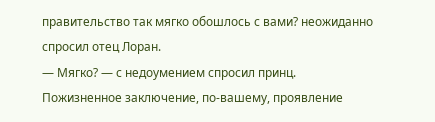правительство так мягко обошлось с вами? неожиданно спросил отец Лоран.
— Мягко? — с недоумением спросил принц. Пожизненное заключение, по-вашему, проявление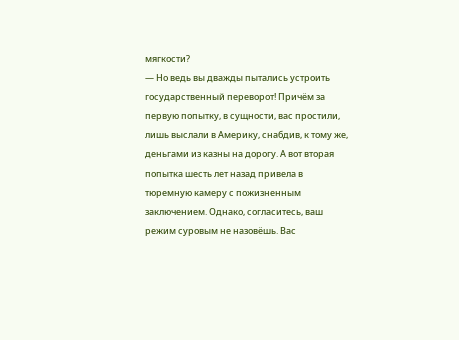мягкости?
— Но ведь вы дважды пытались устроить государственный переворот! Причём за первую попытку, в сущности, вас простили, лишь выслали в Америку, снабдив, к тому же, деньгами из казны на дорогу. А вот вторая попытка шесть лет назад привела в тюремную камеру с пожизненным заключением. Однако, согласитесь, ваш режим суровым не назовёшь. Вас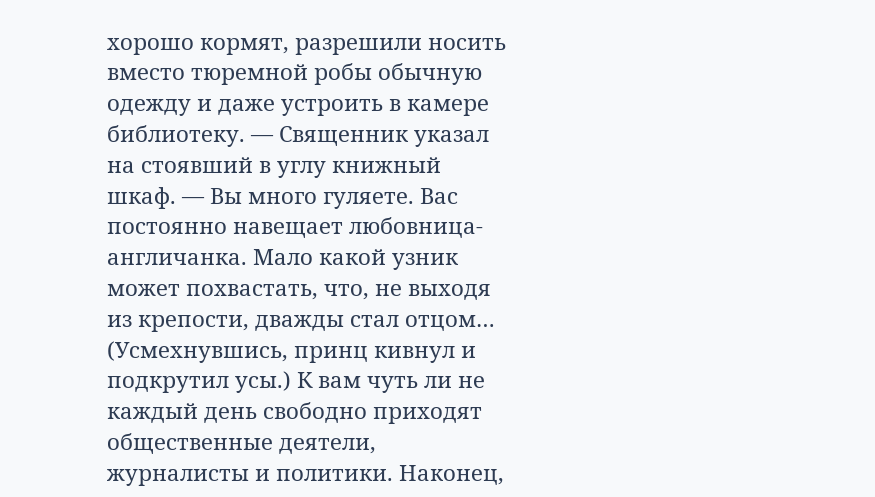хорошо кормят, разрешили носить вместо тюремной робы обычную одежду и даже устроить в камере библиотеку. — Священник указал на стоявший в углу книжный шкаф. — Вы много гуляете. Вас постоянно навещает любовница-англичанка. Мало какой узник может похвастать, что, не выходя из крепости, дважды стал отцом… (Усмехнувшись, принц кивнул и подкрутил усы.) К вам чуть ли не каждый день свободно приходят общественные деятели, журналисты и политики. Наконец,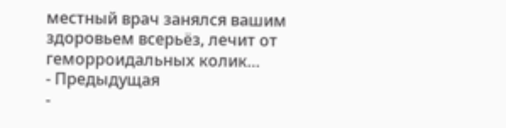местный врач занялся вашим здоровьем всерьёз, лечит от геморроидальных колик…
- Предыдущая
-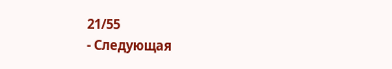21/55
- Следующая